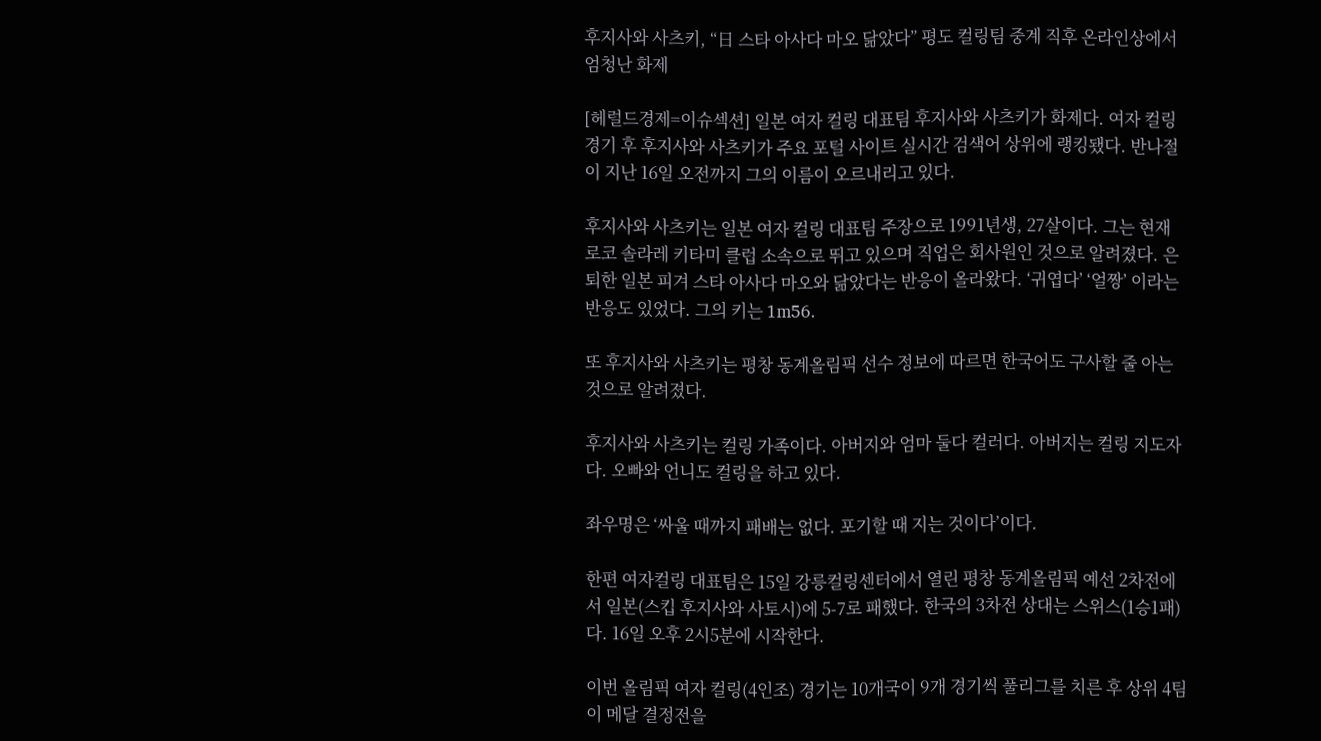후지사와 사츠키, “日 스타 아사다 마오 닮았다” 평도 컬링팀 중계 직후 온라인상에서 엄청난 화제

[헤럴드경제=이슈섹션] 일본 여자 컬링 대표팀 후지사와 사츠키가 화제다. 여자 컬링 경기 후 후지사와 사츠키가 주요 포털 사이트 실시간 검색어 상위에 랭킹됐다. 반나절이 지난 16일 오전까지 그의 이름이 오르내리고 있다.

후지사와 사츠키는 일본 여자 컬링 대표팀 주장으로 1991년생, 27살이다. 그는 현재 로코 솔라레 키타미 클럽 소속으로 뛰고 있으며 직업은 회사원인 것으로 알려졌다. 은퇴한 일본 피겨 스타 아사다 마오와 닮았다는 반응이 올라왔다. ‘귀엽다’ ‘얼짱’ 이라는 반응도 있었다. 그의 키는 1m56.

또 후지사와 사츠키는 평창 동계올림픽 선수 정보에 따르면 한국어도 구사할 줄 아는 것으로 알려졌다.

후지사와 사츠키는 컬링 가족이다. 아버지와 엄마 둘다 컬러다. 아버지는 컬링 지도자다. 오빠와 언니도 컬링을 하고 있다.

좌우명은 ‘싸울 때까지 패배는 없다. 포기할 때 지는 것이다’이다.

한편 여자컬링 대표팀은 15일 강릉컬링센터에서 열린 평창 동계올림픽 예선 2차전에서 일본(스킵 후지사와 사토시)에 5-7로 패했다. 한국의 3차전 상대는 스위스(1승1패)다. 16일 오후 2시5분에 시작한다.

이번 올림픽 여자 컬링(4인조) 경기는 10개국이 9개 경기씩 풀리그를 치른 후 상위 4팀이 메달 결정전을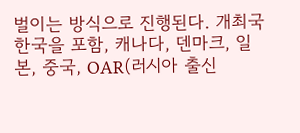벌이는 방식으로 진행된다. 개최국 한국을 포함, 캐나다, 덴마크, 일본, 중국, OAR(러시아 출신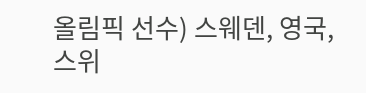올림픽 선수) 스웨덴, 영국, 스위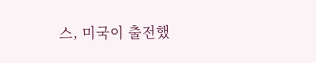스, 미국이 출전했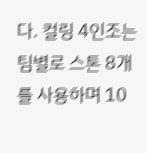다. 컬링 4인조는 팀별로 스톤 8개를 사용하며 10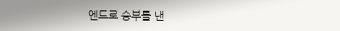엔드로 승부를 낸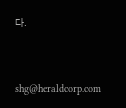다.


shg@heraldcorp.com